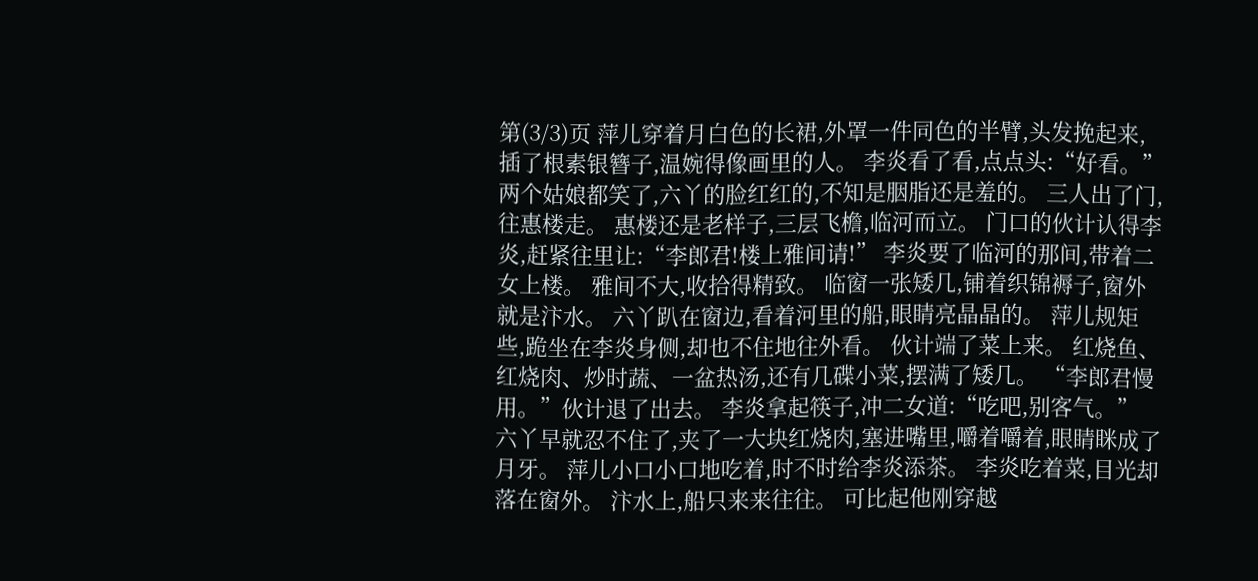第(3/3)页 萍儿穿着月白色的长裙,外罩一件同色的半臂,头发挽起来,插了根素银簪子,温婉得像画里的人。 李炎看了看,点点头:“好看。” 两个姑娘都笑了,六丫的脸红红的,不知是胭脂还是羞的。 三人出了门,往惠楼走。 惠楼还是老样子,三层飞檐,临河而立。 门口的伙计认得李炎,赶紧往里让:“李郎君!楼上雅间请!” 李炎要了临河的那间,带着二女上楼。 雅间不大,收拾得精致。 临窗一张矮几,铺着织锦褥子,窗外就是汴水。 六丫趴在窗边,看着河里的船,眼睛亮晶晶的。 萍儿规矩些,跪坐在李炎身侧,却也不住地往外看。 伙计端了菜上来。 红烧鱼、红烧肉、炒时蔬、一盆热汤,还有几碟小菜,摆满了矮几。 “李郎君慢用。”伙计退了出去。 李炎拿起筷子,冲二女道:“吃吧,别客气。” 六丫早就忍不住了,夹了一大块红烧肉,塞进嘴里,嚼着嚼着,眼睛眯成了月牙。 萍儿小口小口地吃着,时不时给李炎添茶。 李炎吃着菜,目光却落在窗外。 汴水上,船只来来往往。 可比起他刚穿越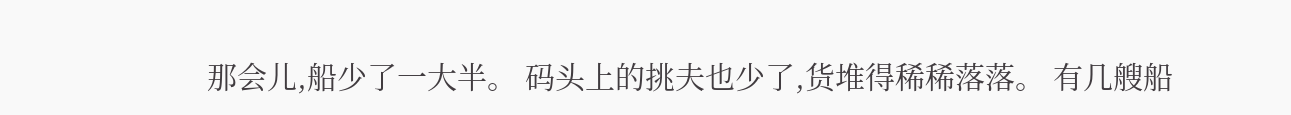那会儿,船少了一大半。 码头上的挑夫也少了,货堆得稀稀落落。 有几艘船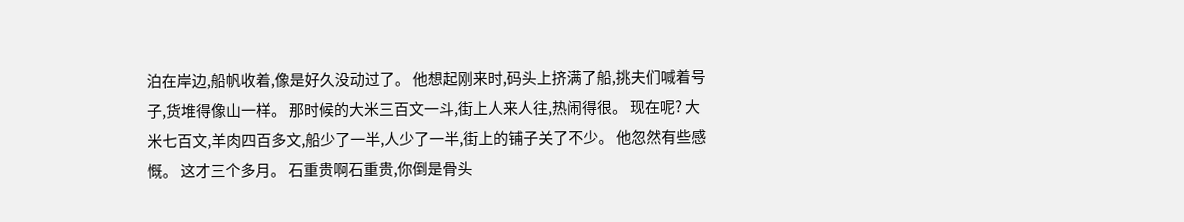泊在岸边,船帆收着,像是好久没动过了。 他想起刚来时,码头上挤满了船,挑夫们喊着号子,货堆得像山一样。 那时候的大米三百文一斗,街上人来人往,热闹得很。 现在呢? 大米七百文,羊肉四百多文,船少了一半,人少了一半,街上的铺子关了不少。 他忽然有些感慨。 这才三个多月。 石重贵啊石重贵,你倒是骨头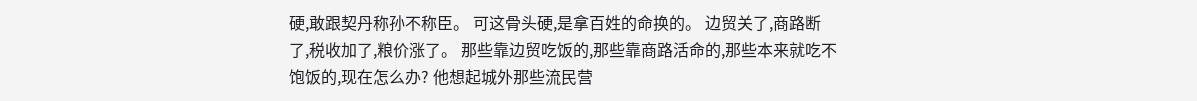硬,敢跟契丹称孙不称臣。 可这骨头硬,是拿百姓的命换的。 边贸关了,商路断了,税收加了,粮价涨了。 那些靠边贸吃饭的,那些靠商路活命的,那些本来就吃不饱饭的,现在怎么办? 他想起城外那些流民营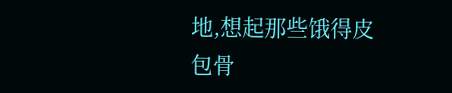地,想起那些饿得皮包骨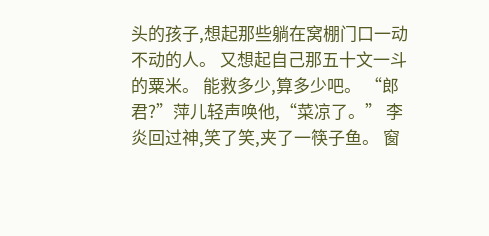头的孩子,想起那些躺在窝棚门口一动不动的人。 又想起自己那五十文一斗的粟米。 能救多少,算多少吧。 “郎君?”萍儿轻声唤他,“菜凉了。” 李炎回过神,笑了笑,夹了一筷子鱼。 窗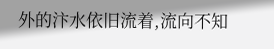外的汴水依旧流着,流向不知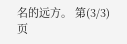名的远方。 第(3/3)页